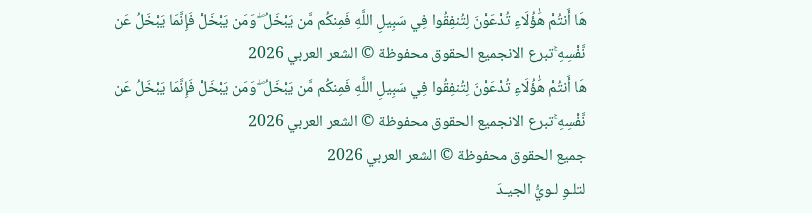هَا أَنتُمْ هَٰؤُلَاءِ تُدْعَوْنَ لِتُنفِقُوا فِي سَبِيلِ اللَّهِ فَمِنكُم مَّن يَبْخَلُ ۖ وَمَن يَبْخَلْ فَإِنَّمَا يَبْخَلُ عَن نَّفْسِهِ ۚتبرع الانجميع الحقوق محفوظة © الشعر العربي 2026
هَا أَنتُمْ هَٰؤُلَاءِ تُدْعَوْنَ لِتُنفِقُوا فِي سَبِيلِ اللَّهِ فَمِنكُم مَّن يَبْخَلُ ۖ وَمَن يَبْخَلْ فَإِنَّمَا يَبْخَلُ عَن نَّفْسِهِ ۚتبرع الانجميع الحقوق محفوظة © الشعر العربي 2026
جميع الحقوق محفوظة © الشعر العربي 2026
لتلـوِ لـويُّ الجيـدَ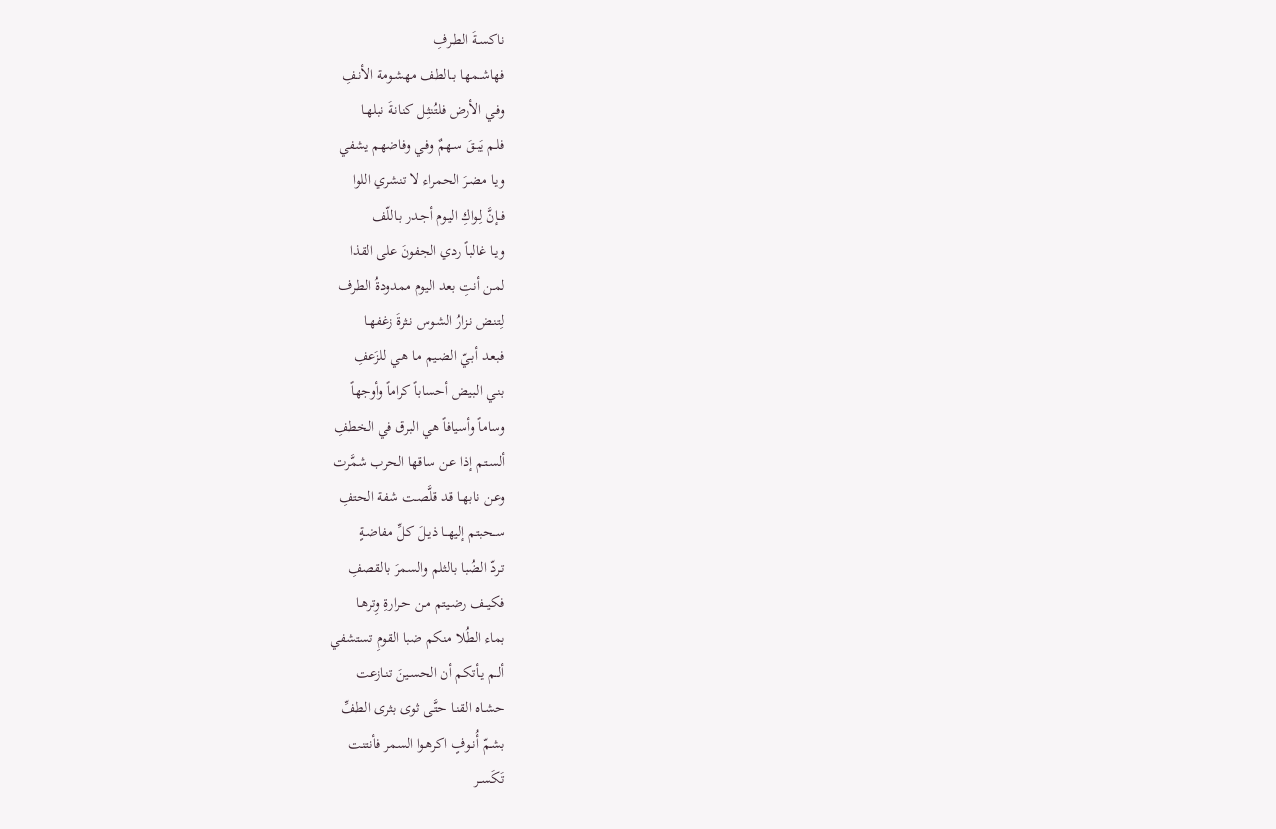ناكسـةَ الطـرفِ
فهاشــمها بــالطف مهشـومة الأنـفِ
وفـي الأرض فلتُنثِـل كنانـةَ نبلهـا
فلـم يَبـقَ سـهمٌ وفـي وفاضهم يشفي
ويـا مضـرَ الحمراء لا تنشري اللوا
فــإنَّ لِـواكِ اليـوم أجـدر بـاللّف
ويـا غالباً ردي الجفونَ على القذا
لمـن أنتِ بعد اليوم ممدودةُ الطرف
لِتنـض نـزارُ الشـوس نـثرةَ زغفهـا
فبعـد أبـيّ الضـيم مـا هـي للزَعفِ
بنـي الـبيض أحساباً كراماً وأوجهاً
وساماً وأسيافاً هي البرق في الخطفِ
ألسـتم إذا عـن ساقها الحرب شمَّرت
وعـن نابهـا قـد قلَّصـت شفة الحتفِ
ســحبتم إليهــا ذيـلَ كـلِّ مفاضـةٍ
تـردّ الضُبا بالثلم والسمرَ بالقصفِ
فكيــف رضـيتم مـن حـرارةِ وِترهـا
بماء الطُلا منكم ضبا القومِ تستشفي
ألــم يـأتكم أن الحسـينَ تنـازعت
حشـاه القنـا حتَّـى ثوى بثرى الطفِّ
بشـمّ أُنـوفٍ اكرهـوا السمر فأنتنت
تَكَســر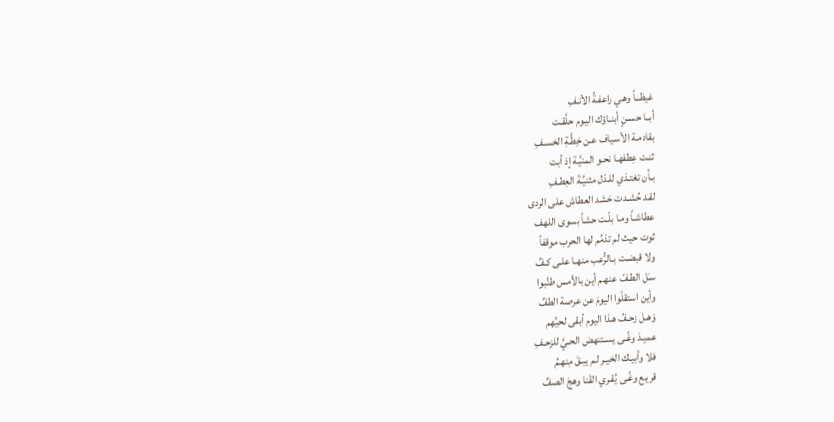غيظــاً وهـي راعفـةُ الأنـفِ
أبــا حسـنٍ أبنـاؤك اليـوم حلَّقـت
بقادمـة الأسـياف عـن خِطَّـةِ الخسـفِ
ثنـت عِطفهـا نحـو المنيَّـة إذ أبت
بـأن تغتـذي للـذل مثنيَّـةَ العِطـفِ
لقـد حُشـدت حَشد العطاش على الردى
عطاشـاً ومـا بلّـت حشاً بسوى اللهف
ثوت حيث لم تذمُم لها الحرب موقفاً
ولا قبضـت بـالرُّعب منهـا علـى كـفِّ
سـَل الطـفّ عنهـم أين بالأمس طنَّبوا
وأين استقلّوا اليومَ عن عرصة الطفِّ
وَهـل زحـفُ هـذا اليوم أبقى لحيِّهم
عميـدَ وغًـى يسـتنهض الحـيَّ للزحـفِ
فلا وأبيـك الخيـر لـم يبـقَ مِنهـمُ
قريـع وغًـى يُقـري القَنا وهجَ الصفِّ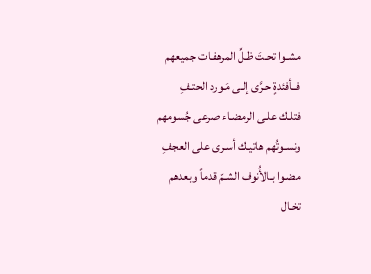مشـوا تحـتَ ظـلِّ المرهفـات جميعهم
فــأفئدةٍ حـرَّى إلـى مَـورد الحتـفِ
فتلـك علـى الرمضـاء صرعى جُسومهم
ونسـوتُهم هاتيـك أسـرى على العجفِ
مضـوا بـالأُنوف الشـمّ قدماً وبعدهم
تخـال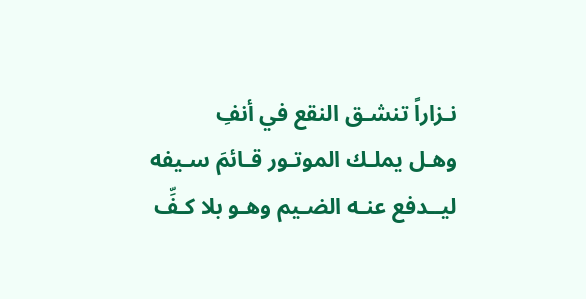نـزاراً تنشـق النقع في أنفِ
وهـل يملـك الموتـور قـائمَ سـيفه
ليــدفع عنـه الضـيم وهـو بلا كـفِّ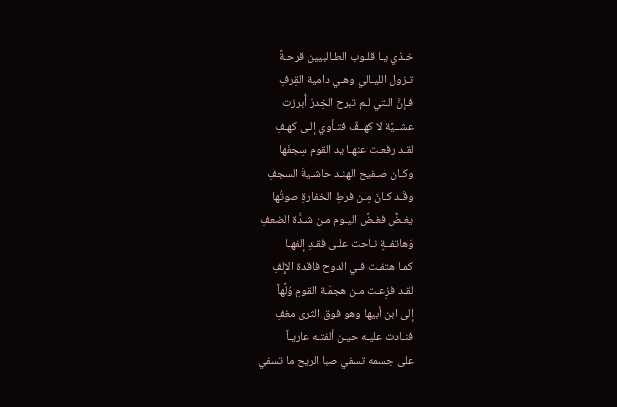خـذي يـا قلـوب الطـالبيين قرحـةً
تـزول الليـالي وهـي دامية القِرفِ
فـإنَّ الـتي لـم تبرح الخِدرَ أُبرزت
عشــيَّة لا كهــفٌ فتـأوي إلـى كهـفِ
لقـد رفعـت عنهـا يد القوم سِجفَها
وكـان صـفيح الهنـد حاشـيةَ السجفِ
وقَـد كـانَ مِـن فرطِ الخفارةِ صوتُها
يغـضُّ فغـضَّ اليـوم مـن شـدَّة الضعفِ
وَهاتفــةٍ نـاحت علـى فقـدِ إلفهـا
كمـا هتفـت فـي الدوح فاقدة الإِلفِ
لقـد فزِعـت مـن هجمَـة القومِ وُلَّهاً
إلى ابن أبيها وهو فوق الثرى مغفِ
فنـادت عليـه حيـن ألفتـه عاريـاً
على جسمه تسفي صبا الريح ما تسفي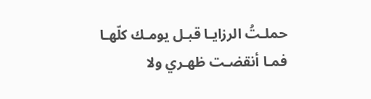حملـتُ الرزايـا قبـل يومـك كلّهـا
فمـا أنقضـت ظهـري ولا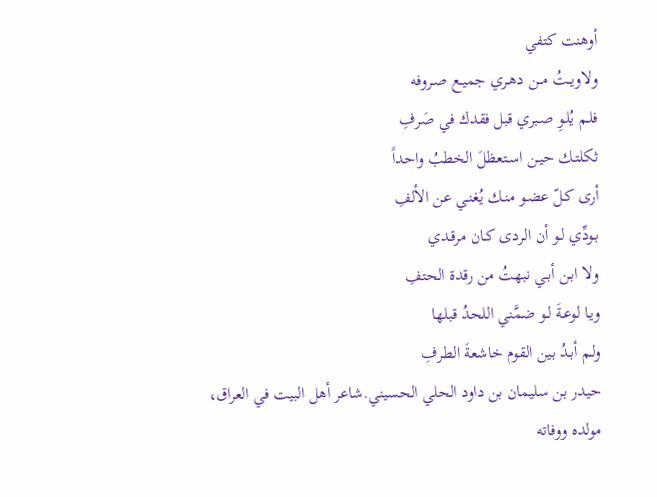أوهنت كتفي
ولاويــتُ مــن دهـري جميـع صـروفه
فلـم يُلـوِ صـبري قبل فقدك في صَرفِ
ثكلتـك حيـن اسـتعظلَ الخطبُ واحداً
أرى كـلّ عضـو منـك يُغنـي عن الألفِ
بـودِّي لـو أن الـردى كـان مرقـدي
ولا ابـن أبـي نبهتُ من رقدة الحتفِ
ويـا لوعـةَ لـو ضمَّني اللحدُ قبلها
ولـم أبـدُ بين القوم خاشعةَ الطرفِ
حيدر بن سليمان بن داود الحلي الحسيني.شاعر أهل البيت في العراق، مولده ووفاته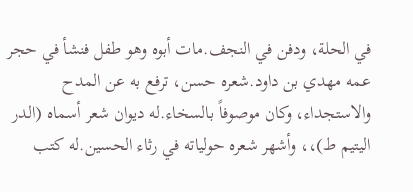في الحلة، ودفن في النجف.مات أبوه وهو طفل فنشأ في حجر عمه مهدي بن داود.شعره حسن، ترفع به عن المدح والاستجداء، وكان موصوفاً بالسخاء.له ديوان شعر أسماه (الدر اليتيم ط)،، وأشهر شعره حولياته في رثاء الحسين.له كتب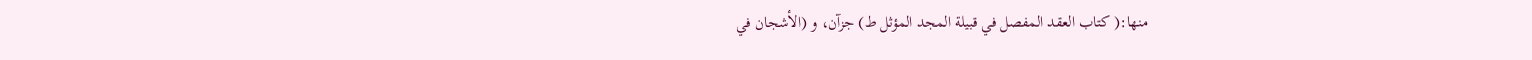منها:( كتاب العقد المفصل في قبيلة المجد المؤثل ط) جزآن، و (الأشجان في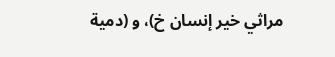مراثي خير إنسان خ)، و (دمية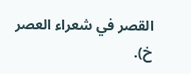القصر في شعراء العصر خ).